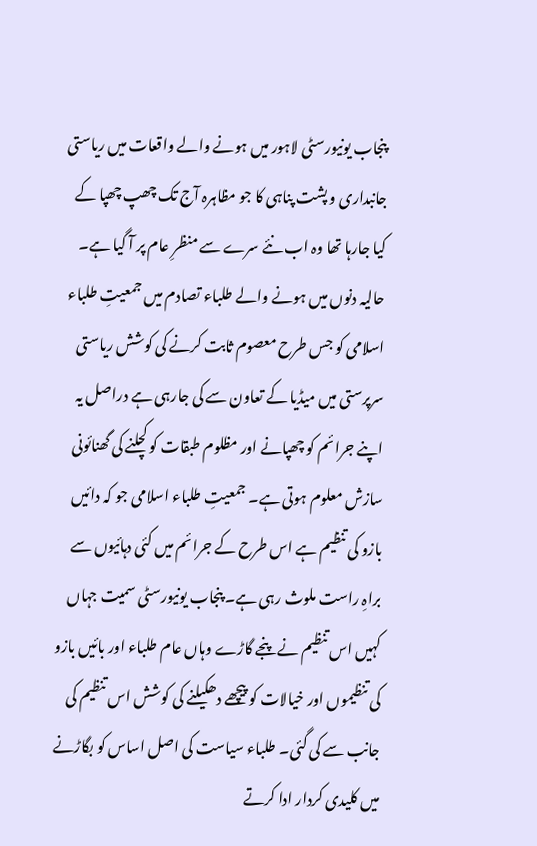پنجاب یونیورسٹی لاہور میں ہونے والے واقعات میں ریاستی جانبداری و پشت پناہی کا جو مظاہرہ آج تک چھپ چھپا کے کیا جارہا تھا وہ اب نئے سرے سے منظرِ عام پر آ گیا ہے۔ حالیہ دنوں میں ہونے والے طلباء تصادم میں جمعیتِ طلباء اسلامی کو جس طرح معصوم ثابت کرنے کی کوشش ریاستی سرپرستی میں میڈیا کے تعاون سے کی جارہی ہے دراصل یہ اپنے جرائم کو چھپانے اور مظلوم طبقات کو کچلنے کی گھنائونی سازش معلوم ہوتی ہے۔ جمعیتِ طلباء اسلامی جو کہ دائیں بازو کی تنظیم ہے اس طرح کے جرائم میں کئی دہائیوں سے براہِ راست ملوث رہی ہے۔ پنجاب یونیورسٹی سمیت جہاں کہیں اس تنظیم نے پنجے گاڑے وہاں عام طلباء اور بائیں بازو کی تنظیموں اور خیالات کو پیچھے دھکیلنے کی کوشش اس تنظیم کی جانب سے کی گئی۔ طلباء سیاست کی اصل اساس کو بگاڑنے میں کلیدی کردار ادا کرتے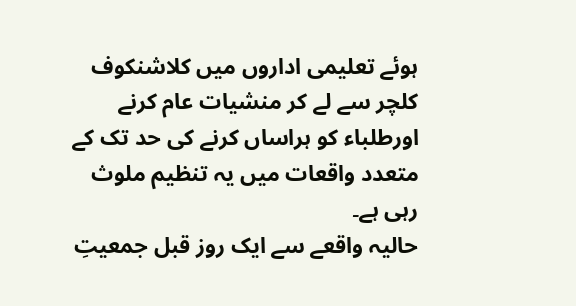ہوئے تعلیمی اداروں میں کلاشنکوف کلچر سے لے کر منشیات عام کرنے اورطلباء کو ہراساں کرنے کی حد تک کے متعدد واقعات میں یہ تنظیم ملوث رہی ہے۔
حالیہ واقعے سے ایک روز قبل جمعیتِ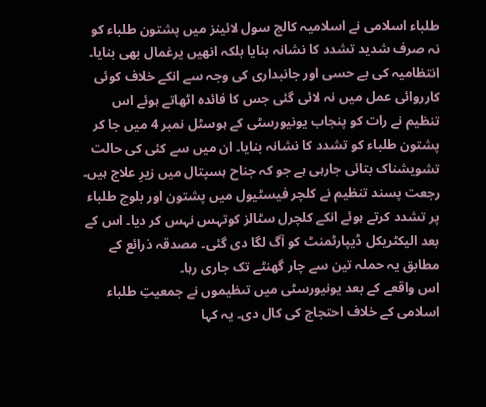طلباء اسلامی نے اسلامیہ کالج سول لائینز میں پشتون طلباء کو نہ صرف شدید تشدد کا نشانہ بنایا بلکہ انھیں یرغمال بھی بنایا۔ انتظامیہ کی بے حسی اور جانبداری کی وجہ سے انکے خلاف کوئی کارروائی عمل میں نہ لائی گئی جس کا فائدہ اٹھاتے ہوئے اس تنظیم نے رات کو پنجاب یونیورسٹی کے ہوسٹل نمبر 4 میں جا کر پشتون طلباء کو تشدد کا نشانہ بنایا۔ ان میں سے کئی کی حالت تشویشناک بتائی جارہی ہے جو کہ جناح ہسپتال میں زیرِ علاج ہیں۔ رجعت پسند تنظیم نے کلچر فیسٹیول میں پشتون اور بلوچ طلباء پر تشدد کرتے ہوئے انکے کلچرل سٹالز کوتہس نہس کر دیا۔ اس کے بعد الیکٹریکل ڈیپارٹمنٹ کو آگ لگا دی گئی۔ مصدقہ ذرائع کے مطابق یہ حملہ تین سے چار گھنٹے تک جاری رہا۔
اس واقعے کے بعد یونیورسٹی میں تںظیموں نے جمعیتِ طلباء اسلامی کے خلاف احتجاج کی کال دی۔ یہ کہا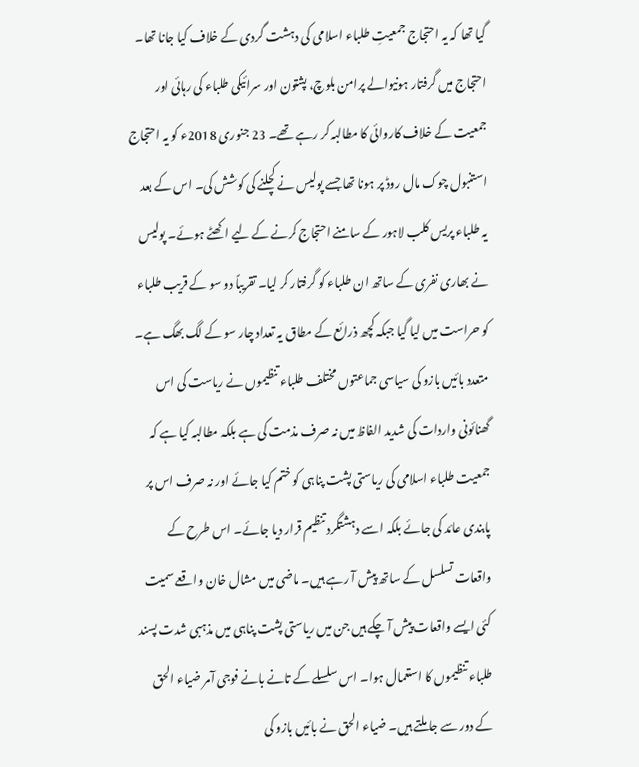گیا تھا کہ یہ احتجاج جمعیتِ طلباء اسلامی کی دہشت گردی کے خلاف کیا جانا تھا۔ احتجاج میں گرفتار ہونیوالے پرامن بلوچ، پشتون اور سرائیکی طلباء کی رہائی اور جمعیت کے خلاف کاروائی کا مطالبہ کر رہے تھے۔ 23 جنوری 2018ء کو یہ احتجاج استنبول چوک مال روڈ پر ہونا تھا جسے پولیس نے کچلنے کی کوشش کی۔ اس کے بعد یہ طلباء پریس کلب لاہور کے سامنے احتجاج کرنے کے لیے اکھٹے ہوئے۔ پولیس نے بھاری نفری کے ساتھ ان طلباء کو گرفتار کر لیا۔ تقریباً دو سو کے قریب طلباء کو حراست میں لیا گیا جبکہ کچھ ذرائع کے مطاق یہ تعداد چار سو کے لگ بھگ ہے۔
متعدد بائیں بازو کی سیاسی جماعتوں مختلف طلباء تنظیموں نے ریاست کی اس گھنائونی واردات کی شدید الفاظ میں نہ صرف مذمت کی ہے بلکہ مطالبہ کیا ہے کہ جمعیت طلباء اسلامی کی ریاستی پشت پناہی کو ختم کیا جائے اور نہ صرف اس پر پابندی عائد کی جائے بلکہ اسے دہشتگرد تنظیم قرار دیا جائے۔ اس طرح کے واقعات تسلسل کے ساتھ پیش آ رہے ہیں۔ ماضی میں مشال خان واقعے سمیت کئی ایسے واقعات پیش آ چکے ہیں جن میں ریاستی پشت پناہی میں مذہبی شدت پسند طلباء تنظیموں کا استعمال ہوا۔ اس سلسلے کے تانے بانے فوجی آمر ضیاء الحق کے دور سے جا ملتے ہیں۔ ضیاء الحق نے بائیں بازو کی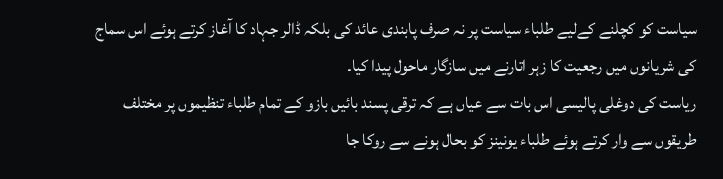سیاست کو کچلنے کےلیے طلباء سیاست پر نہ صرف پابندی عائد کی بلکہ ڈالر جہاد کا آغاز کرتے ہوئے اس سماج کی شریانوں میں رجعیت کا زہر اتارنے میں سازگار ماحول پیدا کیا۔
ریاست کی دوغلی پالیسی اس بات سے عیاں ہے کہ ترقی پسند بائیں بازو کے تمام طلباء تنظیموں پر مختلف طریقوں سے وار کرتے ہوئے طلباء یونینز کو بحال ہونے سے روکا جا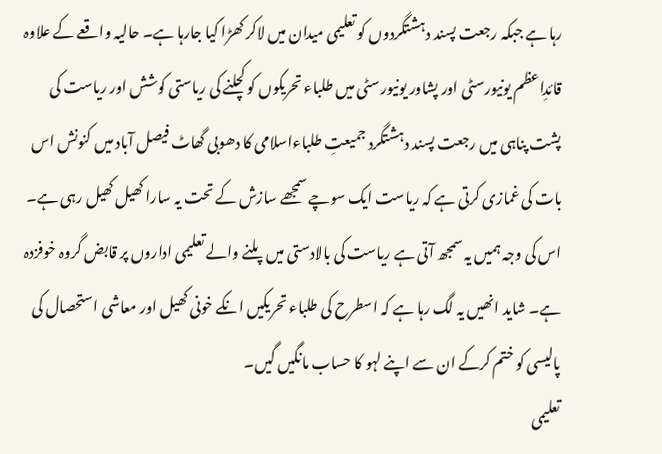رہا ہے جبکہ رجعت پسند دہشتگردوں کو تعلیمی میدان میں لاکر کھڑا کیا جارہا ہے۔ حالیہ واقعے کے علاوہ قائدِاعظم یونیورسٹی اور پشاور یونیورسٹی میں طلباء تحریکوں کو کچلنے کی ریاستی کوشش اور ریاست کی پشت پناہی میں رجعت پسند دہشتگرد جمیعتِ طلباءاسلامی کا دھوبی گھاٹ فیصل آباد میں کنونش اس بات کی غمازی کرتی ہے کہ ریاست ایک سوچے سمجھے سازش کے تحت یہ سارا کھیل کھیل رہی ہے۔ اس کی وجہ ہمیں یہ سمجھ آتی ہے ریاست کی بالادستی میں پلنے والے تعلیمی اداروں پر قابض گروہ خوفزدہ ہے۔ شاید انھیں یہ لگ رہا ہے کہ اسطرح کی طلباء تحریکیں انکے خونی کھیل اور معاشی استحصال کی پالیسی کو ختم کرکے ان سے اپنے لہو کا حساب مانگیں گیں۔
تعلیمی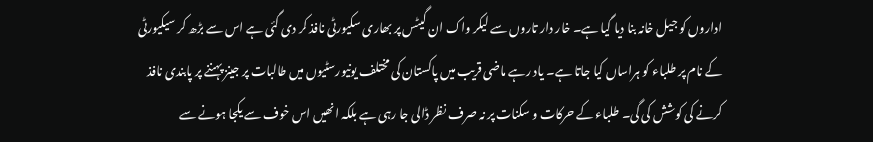اداروں کو جیل خانہ بنا دیا گیا ہے۔ خار دار تاروں سے لیکر واک ان گیٹس پر بھاری سکیورٹی نافذ کر دی گئی ہے اس سے بڑھ کر سیکیورٹی کے نام پر طلباء کو ہراساں کیا جاتا ہے۔ یاد رہے ماضی قریب میں پاکستان کی مختلف یونیورسٹیوں میں طالبات پر جینز پہننے پر پابندی نافذ کرنے کی کوشش کی گی۔ طلباء کے حرکات و سکنات پر نہ صرف نظر ڈالی جا رہی ہے بلکہ انھیں اس خوف سے یکجا ہونے سے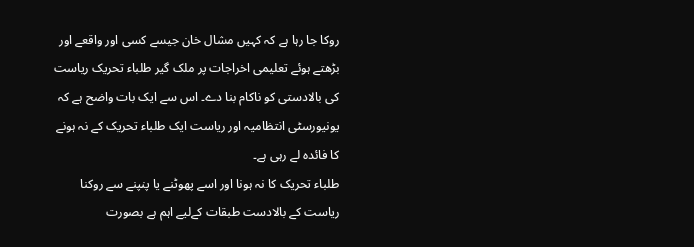روکا جا رہا ہے کہ کہیں مشال خان جیسے کسی اور واقعے اور بڑھتے ہوئے تعلیمی اخراجات پر ملک گیر طلباء تحریک ریاست کی بالادستی کو ناکام بنا دے۔ اس سے ایک بات واضح ہے کہ یونیورسٹی انتظامیہ اور ریاست ایک طلباء تحریک کے نہ ہونے کا فائدہ لے رہی ہے۔
طلباء تحریک کا نہ ہونا اور اسے پھوٹنے یا پنپنے سے روکنا ریاست کے بالادست طبقات کےلیے اہم ہے بصورت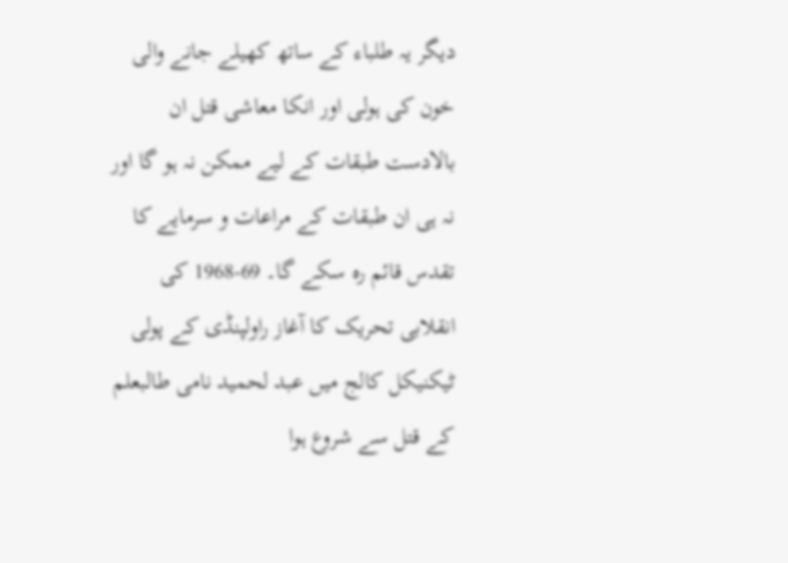دیگر یہ طلباء کے ساتھ کھیلے جانے والی خون کی ہولی اور انکا معاشی قتل ان بالادست طبقات کے لیے ممکن نہ ہو گا اور نہ ہی ان طبقات کے مراعات و سرمایے کا تقدس قائم رہ سکے گا۔ 69-1968 کی انقلابی تحریک کا آغاز راولپنڈی کے پولی ٹیکنیکل کالج میں عبد لحمید نامی طالبعلم کے قتل سے شروع ہوا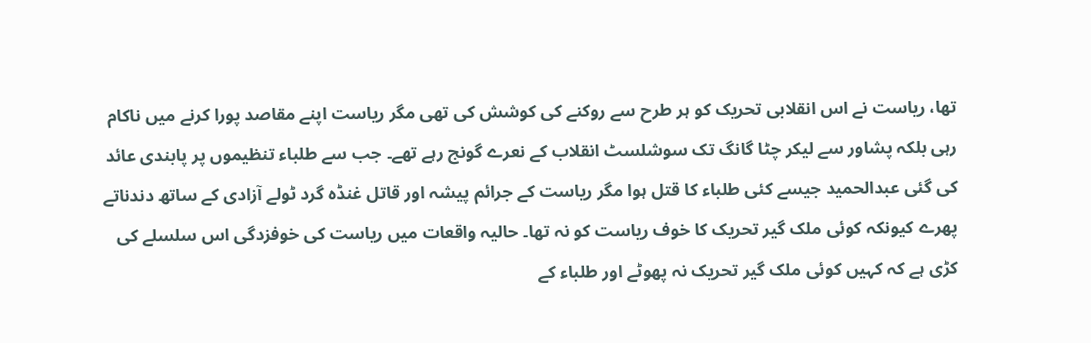تھا، ریاست نے اس انقلابی تحریک کو ہر طرح سے روکنے کی کوشش کی تھی مگر ریاست اپنے مقاصد پورا کرنے میں ناکام رہی بلکہ پشاور سے لیکر چٹا گانگ تک سوشلسٹ انقلاب کے نعرے گونج رہے تھے۔ جب سے طلباء تنظیموں پر پابندی عائد کی گئی عبدالحمید جیسے کئی طلباء کا قتل ہوا مگر ریاست کے جرائم پیشہ اور قاتل غنڈہ گرد ٹولے آزادی کے ساتھ دندناتے پھرے کیونکہ کوئی ملک گیر تحریک کا خوف ریاست کو نہ تھا۔ حالیہ واقعات میں ریاست کی خوفزدگی اس سلسلے کی کڑی ہے کہ کہیں کوئی ملک گیر تحریک نہ پھوٹے اور طلباء کے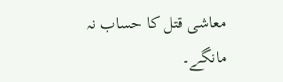معاشی قتل کا حساب نہ مانگے۔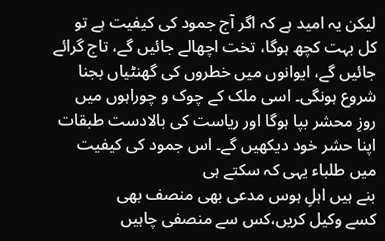لیکن یہ امید ہے کہ اگر آج جمود کی کیفیت ہے تو کل بہت کچھ ہوگا، تخت اچھالے جائیں گے، تاج گرائے جائیں گے، ایوانوں میں خطروں کی گھنٹیاں بجنا شروع ہونگی۔ اسی ملک کے چوک و چوراہوں میں روزِ محشر بپا ہوگا اور ریاست کی بالادست طبقات اپنا حشر خود دیکھیں گے۔ اس جمود کی کیفیت میں طلباء یہی کہ سکتے ہی
بنے ہیں اہلِ ہوس مدعی بھی منصف بھی
کسے وکیل کریں،کس سے منصفی چاہیں